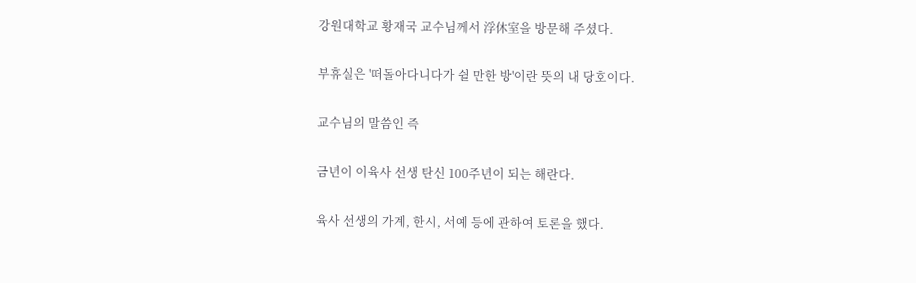강원대학교 황재국 교수님께서 浮休室을 방문해 주셨다.

부휴실은 '떠돌아다니다가 쉴 만한 방'이란 뜻의 내 당호이다.

교수님의 말씀인 즉

금년이 이육사 선생 탄신 100주년이 되는 해란다.

육사 선생의 가계, 한시, 서예 등에 관하여 토론을 했다.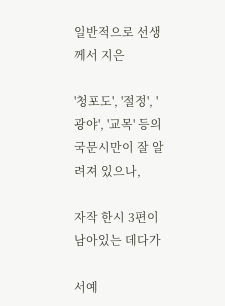일반적으로 선생께서 지은

'청포도', '절정', '광야', '교목' 등의 국문시만이 잘 알려져 있으나,

자작 한시 3편이 남아있는 데다가

서예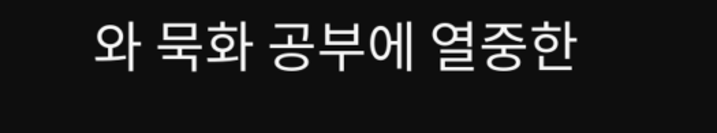와 묵화 공부에 열중한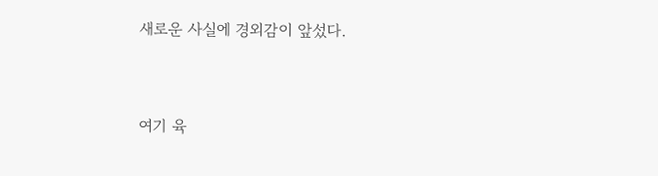새로운 사실에 경외감이 앞섰다.



여기 육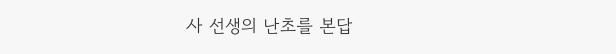사 선생의 난초를 본답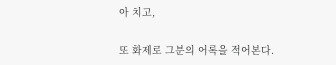아 치고,

또 화제로 그분의 어록을 적어본다.